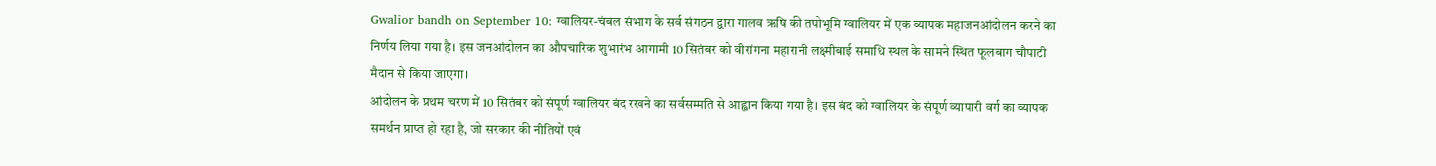Gwalior bandh on September 10: ग्वालियर-चंबल संभाग के सर्व संगठन द्वारा गालव ऋषि की तपोभूमि ग्वालियर में एक व्यापक महाजनआंदोलन करने का निर्णय लिया गया है। इस जनआंदोलन का औपचारिक शुभारंभ आगामी 10 सितंबर को वीरांगना महारानी लक्ष्मीबाई समाधि स्थल के सामने स्थित फूलबाग चौपाटी मैदान से किया जाएगा।
आंदोलन के प्रथम चरण में 10 सितंबर को संपूर्ण ग्वालियर बंद रखने का सर्वसम्मति से आह्वान किया गया है। इस बंद को ग्वालियर के संपूर्ण व्यापारी वर्ग का व्यापक समर्थन प्राप्त हो रहा है, जो सरकार की नीतियों एवं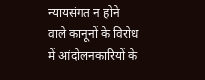न्यायसंगत न होने वाले कानूनों के विरोध में आंदोलनकारियों के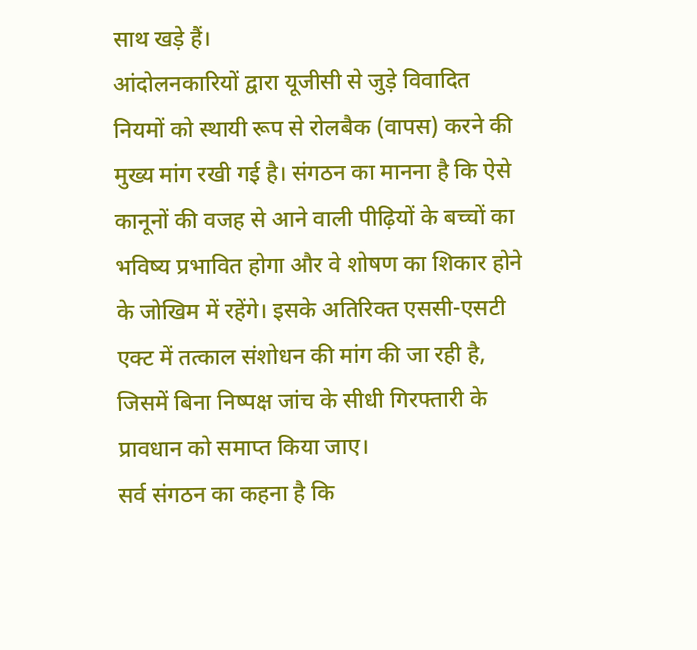साथ खड़े हैं।
आंदोलनकारियों द्वारा यूजीसी से जुड़े विवादित नियमों को स्थायी रूप से रोलबैक (वापस) करने की मुख्य मांग रखी गई है। संगठन का मानना है कि ऐसे कानूनों की वजह से आने वाली पीढ़ियों के बच्चों का भविष्य प्रभावित होगा और वे शोषण का शिकार होने के जोखिम में रहेंगे। इसके अतिरिक्त एससी-एसटी एक्ट में तत्काल संशोधन की मांग की जा रही है, जिसमें बिना निष्पक्ष जांच के सीधी गिरफ्तारी के प्रावधान को समाप्त किया जाए।
सर्व संगठन का कहना है कि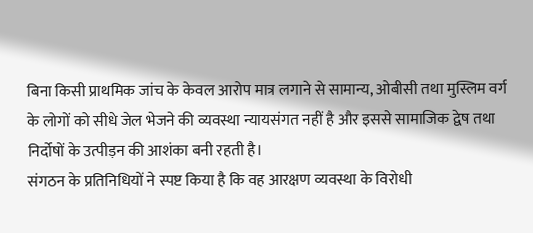बिना किसी प्राथमिक जांच के केवल आरोप मात्र लगाने से सामान्य, ओबीसी तथा मुस्लिम वर्ग के लोगों को सीधे जेल भेजने की व्यवस्था न्यायसंगत नहीं है और इससे सामाजिक द्वेष तथा निर्दोषों के उत्पीड़न की आशंका बनी रहती है।
संगठन के प्रतिनिधियों ने स्पष्ट किया है कि वह आरक्षण व्यवस्था के विरोधी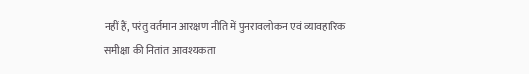नहीं हैं, परंतु वर्तमान आरक्षण नीति में पुनरावलोकन एवं व्यावहारिक समीक्षा की नितांत आवश्यकता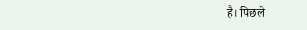है। पिछले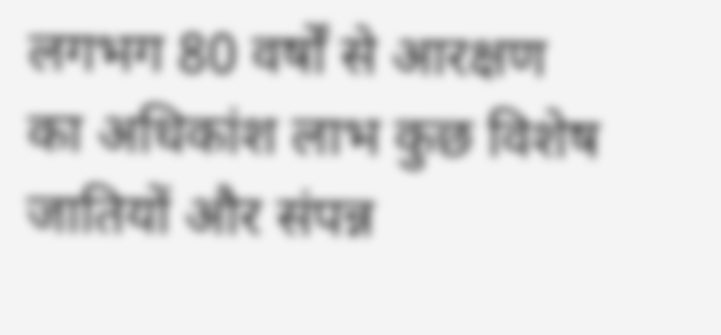लगभग 80 वर्षों से आरक्षण का अधिकांश लाभ कुछ विशेष जातियों और संपन्न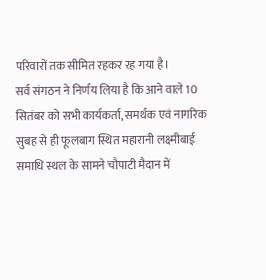परिवारों तक सीमित रहकर रह गया है।
सर्व संगठन ने निर्णय लिया है कि आने वाले 10 सितंबर को सभी कार्यकर्ता, समर्थक एवं नागरिक सुबह से ही फूलबाग स्थित महारानी लक्ष्मीबाई समाधि स्थल के सामने चौपाटी मैदान में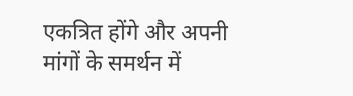एकत्रित होंगे और अपनी मांगों के समर्थन में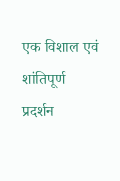एक विशाल एवं शांतिपूर्ण प्रदर्शन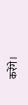करेंगे।